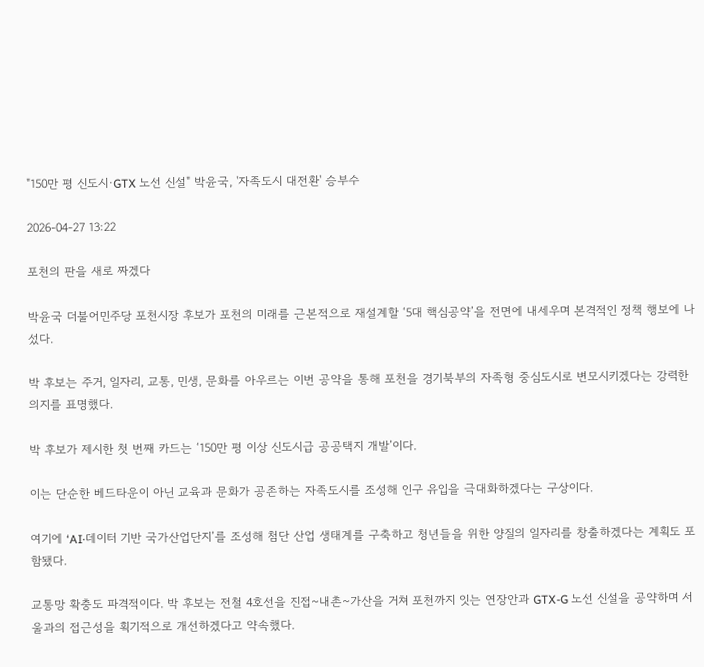"150만 평 신도시·GTX 노선 신설" 박윤국, '자족도시 대전환' 승부수

2026-04-27 13:22

포천의 판을 새로 짜겠다

박윤국 더불어민주당 포천시장 후보가 포천의 미래를 근본적으로 재설계할 ‘5대 핵심공약’을 전면에 내세우며 본격적인 정책 행보에 나섰다.

박 후보는 주거, 일자리, 교통, 민생, 문화를 아우르는 이번 공약을 통해 포천을 경기북부의 자족형 중심도시로 변모시키겠다는 강력한 의지를 표명했다.

박 후보가 제시한 첫 번째 카드는 ‘150만 평 이상 신도시급 공공택지 개발’이다.

이는 단순한 베드타운이 아닌 교육과 문화가 공존하는 자족도시를 조성해 인구 유입을 극대화하겠다는 구상이다.

여기에 ‘AI·데이터 기반 국가산업단지’를 조성해 첨단 산업 생태계를 구축하고 청년들을 위한 양질의 일자리를 창출하겠다는 계획도 포함됐다.

교통망 확충도 파격적이다. 박 후보는 전철 4호선을 진접~내촌~가산을 거쳐 포천까지 잇는 연장안과 GTX-G 노선 신설을 공약하며 서울과의 접근성을 획기적으로 개선하겠다고 약속했다.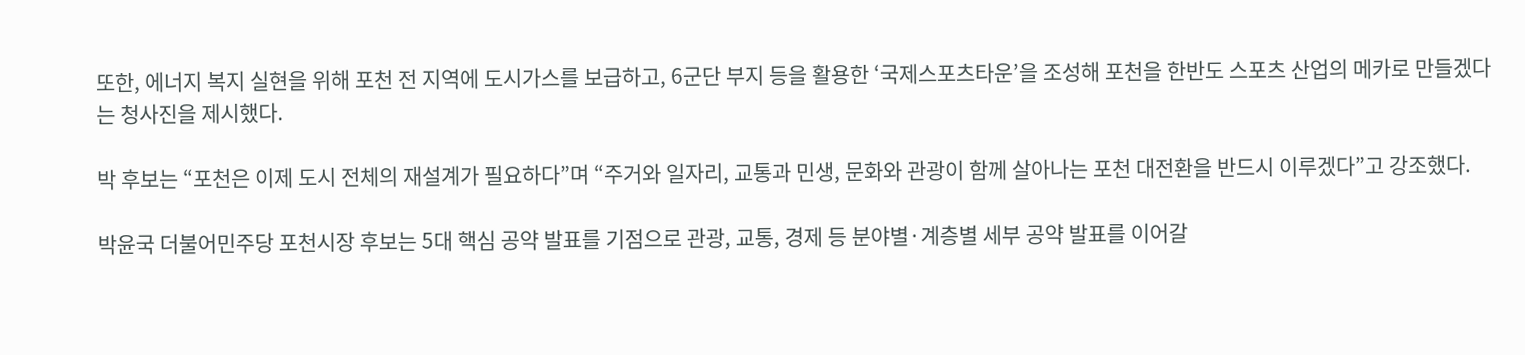또한, 에너지 복지 실현을 위해 포천 전 지역에 도시가스를 보급하고, 6군단 부지 등을 활용한 ‘국제스포츠타운’을 조성해 포천을 한반도 스포츠 산업의 메카로 만들겠다는 청사진을 제시했다.

박 후보는 “포천은 이제 도시 전체의 재설계가 필요하다”며 “주거와 일자리, 교통과 민생, 문화와 관광이 함께 살아나는 포천 대전환을 반드시 이루겠다”고 강조했다.

박윤국 더불어민주당 포천시장 후보는 5대 핵심 공약 발표를 기점으로 관광, 교통, 경제 등 분야별·계층별 세부 공약 발표를 이어갈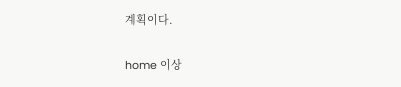계획이다.

home 이상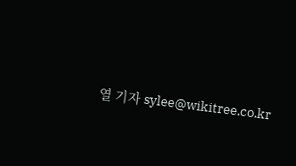열 기자 sylee@wikitree.co.kr